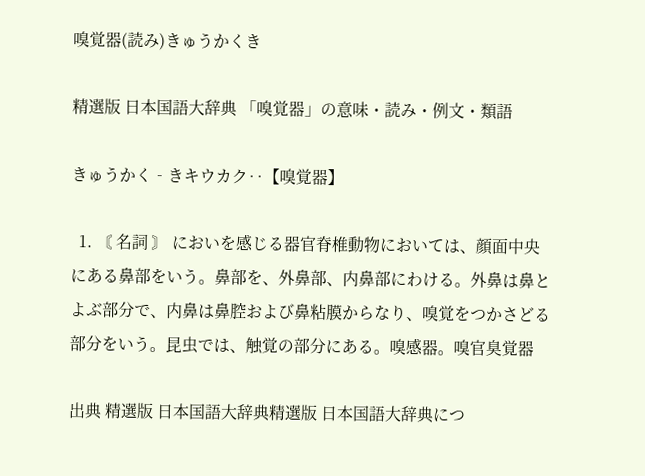嗅覚器(読み)きゅうかくき

精選版 日本国語大辞典 「嗅覚器」の意味・読み・例文・類語

きゅうかく‐きキウカク‥【嗅覚器】

  1. 〘 名詞 〙 においを感じる器官脊椎動物においては、顔面中央にある鼻部をいう。鼻部を、外鼻部、内鼻部にわける。外鼻は鼻とよぶ部分で、内鼻は鼻腔および鼻粘膜からなり、嗅覚をつかさどる部分をいう。昆虫では、触覚の部分にある。嗅感器。嗅官臭覚器

出典 精選版 日本国語大辞典精選版 日本国語大辞典につ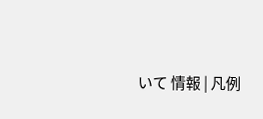いて 情報 | 凡例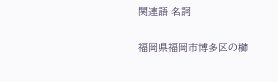関連語 名詞

福岡県福岡市博多区の櫛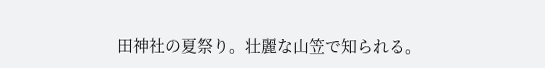田神社の夏祭り。壮麗な山笠で知られる。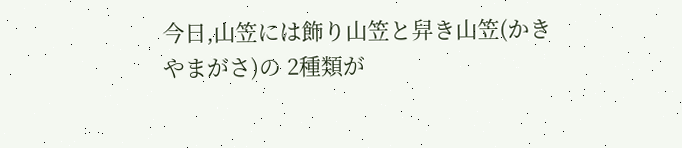今日,山笠には飾り山笠と舁き山笠(かきやまがさ)の 2種類が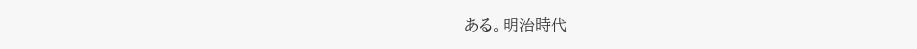ある。明治時代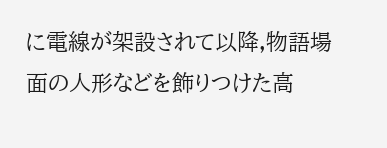に電線が架設されて以降,物語場面の人形などを飾りつけた高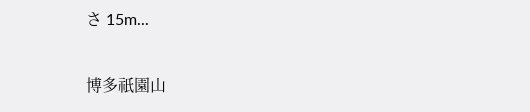さ 15m...

博多祇園山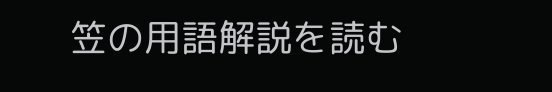笠の用語解説を読む